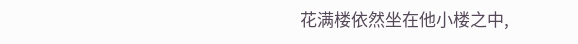花满楼依然坐在他小楼之中,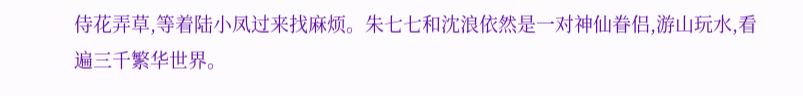侍花弄草,等着陆小凤过来找麻烦。朱七七和沈浪依然是一对神仙眷侣,游山玩水,看遍三千繁华世界。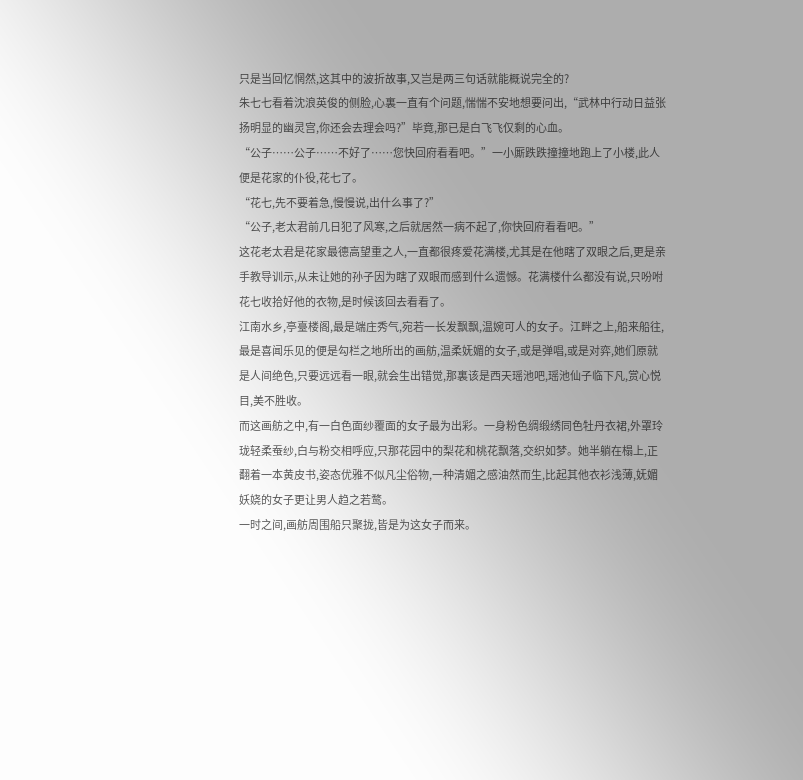只是当回忆惘然,这其中的波折故事,又岂是两三句话就能概说完全的?
朱七七看着沈浪英俊的侧脸,心裏一直有个问题,惴惴不安地想要问出,“武林中行动日益张扬明显的幽灵宫,你还会去理会吗?”毕竟,那已是白飞飞仅剩的心血。
“公子……公子……不好了……您快回府看看吧。”一小厮跌跌撞撞地跑上了小楼,此人便是花家的仆役,花七了。
“花七,先不要着急,慢慢说,出什么事了?”
“公子,老太君前几日犯了风寒,之后就居然一病不起了,你快回府看看吧。”
这花老太君是花家最德高望重之人,一直都很疼爱花满楼,尤其是在他瞎了双眼之后,更是亲手教导训示,从未让她的孙子因为瞎了双眼而感到什么遗憾。花满楼什么都没有说,只吩咐花七收拾好他的衣物,是时候该回去看看了。
江南水乡,亭臺楼阁,最是端庄秀气,宛若一长发飘飘,温婉可人的女子。江畔之上,船来船往,最是喜闻乐见的便是勾栏之地所出的画舫,温柔妩媚的女子,或是弹唱,或是对弈,她们原就是人间绝色,只要远远看一眼,就会生出错觉,那裏该是西天瑶池吧,瑶池仙子临下凡,赏心悦目,美不胜收。
而这画舫之中,有一白色面纱覆面的女子最为出彩。一身粉色绸缎绣同色牡丹衣裙,外罩玲珑轻柔蚕纱,白与粉交相呼应,只那花园中的梨花和桃花飘落,交织如梦。她半躺在榻上,正翻着一本黄皮书,姿态优雅不似凡尘俗物,一种清媚之感油然而生,比起其他衣衫浅薄,妩媚妖娆的女子更让男人趋之若鹜。
一时之间,画舫周围船只聚拢,皆是为这女子而来。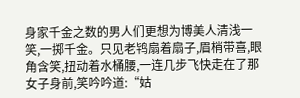身家千金之数的男人们更想为博美人清浅一笑,一掷千金。只见老鸨扇着扇子,眉梢带喜,眼角含笑,扭动着水桶腰,一连几步飞快走在了那女子身前,笑吟吟道:“姑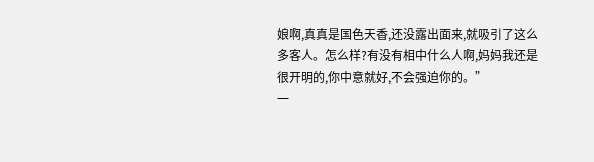娘啊,真真是国色天香,还没露出面来,就吸引了这么多客人。怎么样?有没有相中什么人啊,妈妈我还是很开明的,你中意就好,不会强迫你的。”
一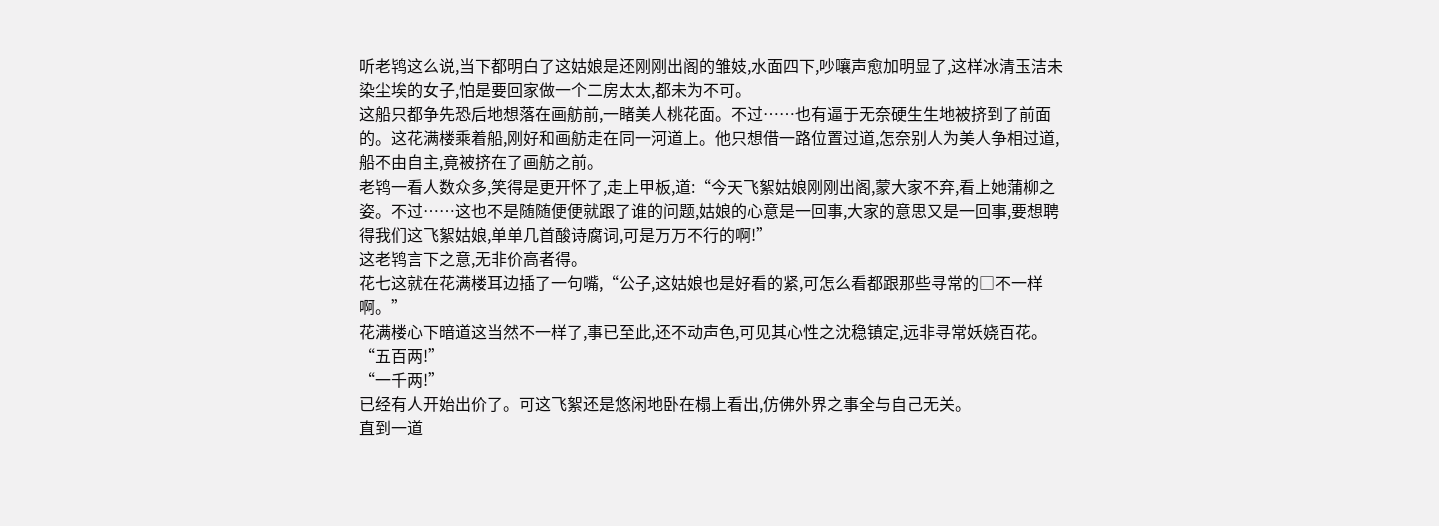听老鸨这么说,当下都明白了这姑娘是还刚刚出阁的雏妓,水面四下,吵嚷声愈加明显了,这样冰清玉洁未染尘埃的女子,怕是要回家做一个二房太太,都未为不可。
这船只都争先恐后地想落在画舫前,一睹美人桃花面。不过……也有逼于无奈硬生生地被挤到了前面的。这花满楼乘着船,刚好和画舫走在同一河道上。他只想借一路位置过道,怎奈别人为美人争相过道,船不由自主,竟被挤在了画舫之前。
老鸨一看人数众多,笑得是更开怀了,走上甲板,道:“今天飞絮姑娘刚刚出阁,蒙大家不弃,看上她蒲柳之姿。不过……这也不是随随便便就跟了谁的问题,姑娘的心意是一回事,大家的意思又是一回事,要想聘得我们这飞絮姑娘,单单几首酸诗腐词,可是万万不行的啊!”
这老鸨言下之意,无非价高者得。
花七这就在花满楼耳边插了一句嘴,“公子,这姑娘也是好看的紧,可怎么看都跟那些寻常的□不一样啊。”
花满楼心下暗道这当然不一样了,事已至此,还不动声色,可见其心性之沈稳镇定,远非寻常妖娆百花。
“五百两!”
“一千两!”
已经有人开始出价了。可这飞絮还是悠闲地卧在榻上看出,仿佛外界之事全与自己无关。
直到一道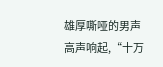雄厚嘶哑的男声高声响起,“十万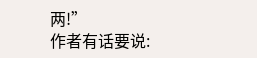两!”
作者有话要说: